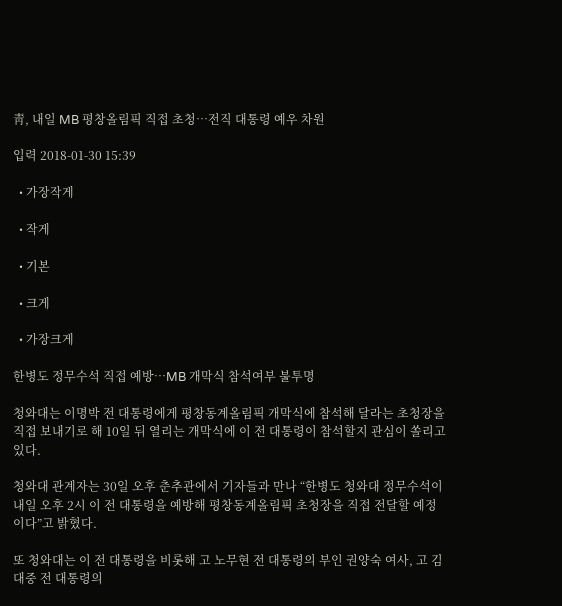靑, 내일 MB 평창올림픽 직접 초청…전직 대통령 예우 차원

입력 2018-01-30 15:39

  • 가장작게

  • 작게

  • 기본

  • 크게

  • 가장크게

한병도 정무수석 직접 예방…MB 개막식 참석여부 불투명

청와대는 이명박 전 대통령에게 평창동계올림픽 개막식에 참석해 달라는 초청장을 직접 보내기로 해 10일 뒤 열리는 개막식에 이 전 대통령이 참석할지 관심이 쏠리고 있다.

청와대 관계자는 30일 오후 춘추관에서 기자들과 만나 “한병도 청와대 정무수석이 내일 오후 2시 이 전 대통령을 예방해 평창동계올림픽 초청장을 직접 전달할 예정이다”고 밝혔다.

또 청와대는 이 전 대통령을 비롯해 고 노무현 전 대통령의 부인 권양숙 여사, 고 김대중 전 대통령의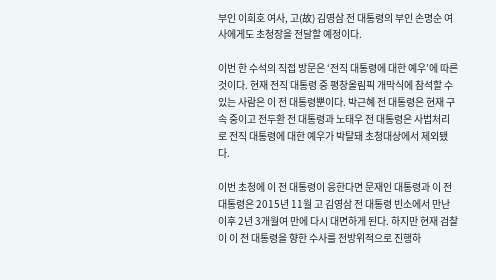부인 이희호 여사, 고(故) 김영삼 전 대통령의 부인 손명순 여사에게도 초청장을 전달할 예정이다.

이번 한 수석의 직접 방문은 ‘전직 대통령에 대한 예우’에 따른 것이다. 현재 전직 대통령 중 평창올림픽 개막식에 참석할 수 있는 사람은 이 전 대통령뿐이다. 박근혜 전 대통령은 현재 구속 중이고 전두환 전 대통령과 노태우 전 대통령은 사법처리로 전직 대통령에 대한 예우가 박탈돼 초청대상에서 제외됐다.

이번 초청에 이 전 대통령이 응한다면 문재인 대통령과 이 전 대통령은 2015년 11월 고 김영삼 전 대통령 빈소에서 만난 이후 2년 3개월여 만에 다시 대면하게 된다. 하지만 현재 검찰이 이 전 대통령을 향한 수사를 전방위적으로 진행하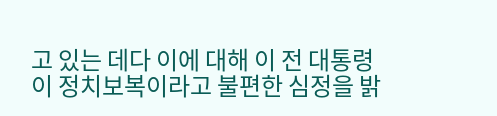고 있는 데다 이에 대해 이 전 대통령이 정치보복이라고 불편한 심정을 밝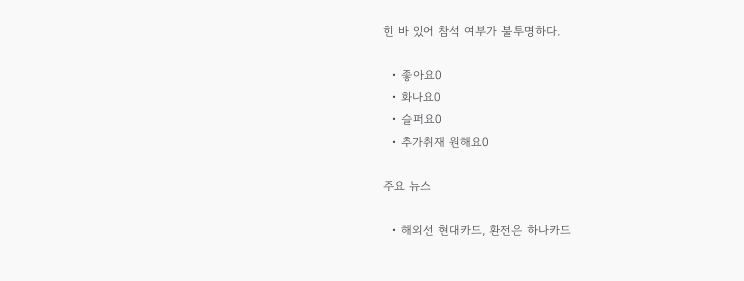힌 바 있어 참석 여부가 불투명하다.

  • 좋아요0
  • 화나요0
  • 슬퍼요0
  • 추가취재 원해요0

주요 뉴스

  • 해외선 현대카드, 환전은 하나카드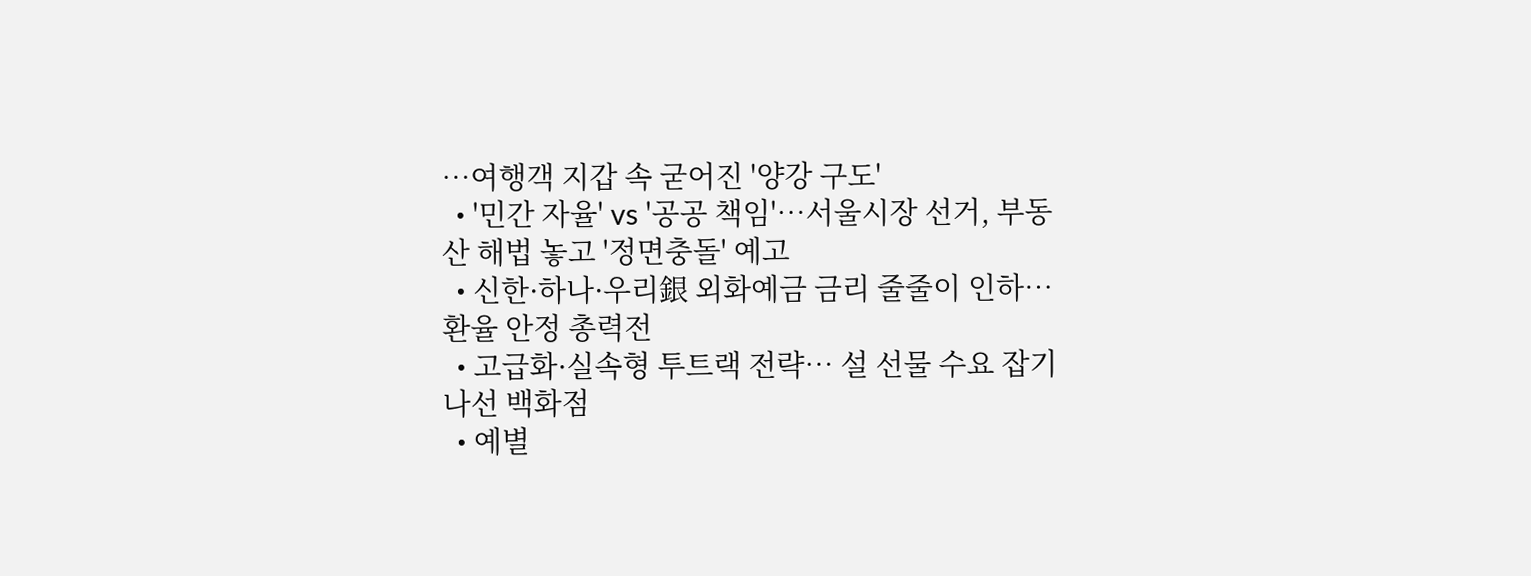⋯여행객 지갑 속 굳어진 '양강 구도'
  • '민간 자율' vs '공공 책임'…서울시장 선거, 부동산 해법 놓고 '정면충돌' 예고
  • 신한·하나·우리銀 외화예금 금리 줄줄이 인하…환율 안정 총력전
  • 고급화·실속형 투트랙 전략… 설 선물 수요 잡기 나선 백화점
  • 예별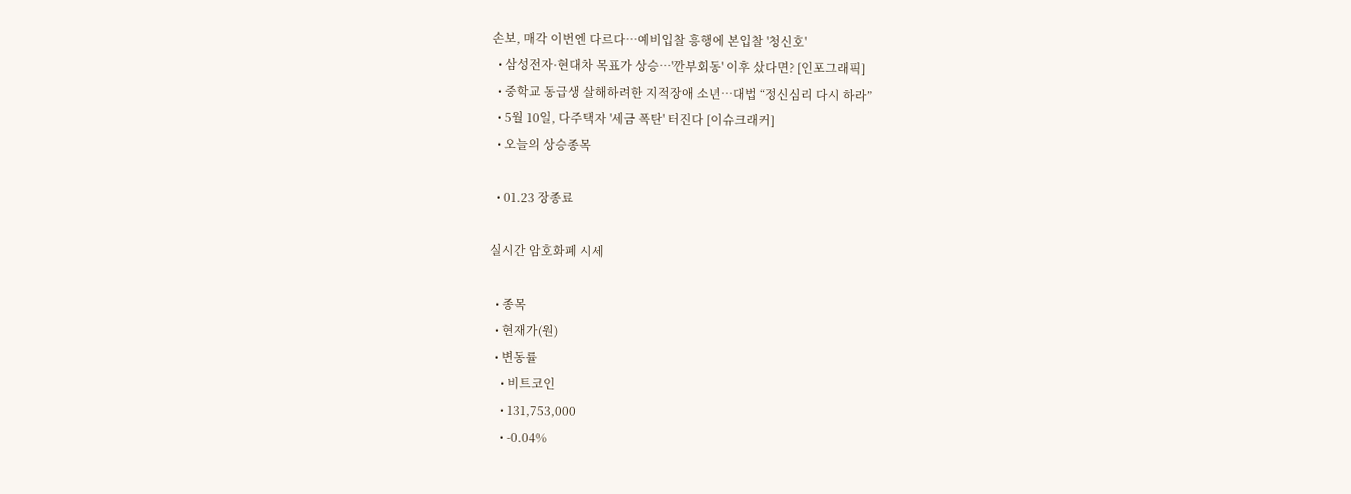손보, 매각 이번엔 다르다…예비입찰 흥행에 본입찰 '청신호'
  • 삼성전자·현대차 목표가 상승…'깐부회동' 이후 샀다면? [인포그래픽]
  • 중학교 동급생 살해하려한 지적장애 소년…대법 “정신심리 다시 하라”
  • 5월 10일, 다주택자 '세금 폭탄' 터진다 [이슈크래커]
  • 오늘의 상승종목

  • 01.23 장종료

실시간 암호화폐 시세

  • 종목
  • 현재가(원)
  • 변동률
    • 비트코인
    • 131,753,000
    • -0.04%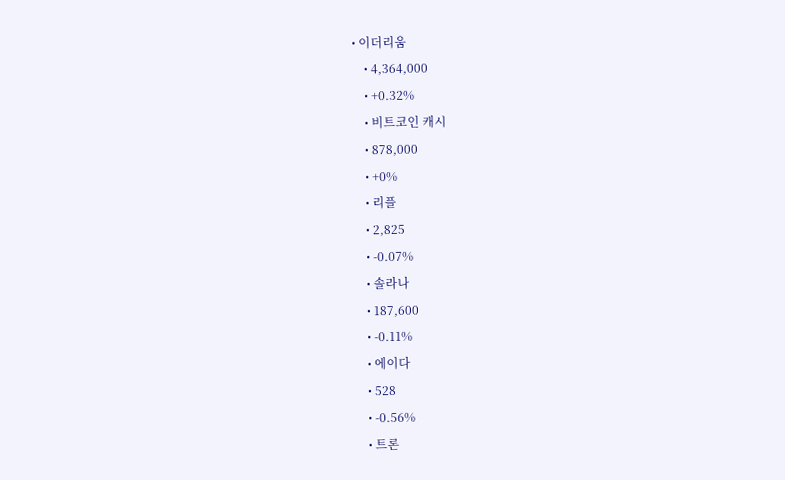• 이더리움
    • 4,364,000
    • +0.32%
    • 비트코인 캐시
    • 878,000
    • +0%
    • 리플
    • 2,825
    • -0.07%
    • 솔라나
    • 187,600
    • -0.11%
    • 에이다
    • 528
    • -0.56%
    • 트론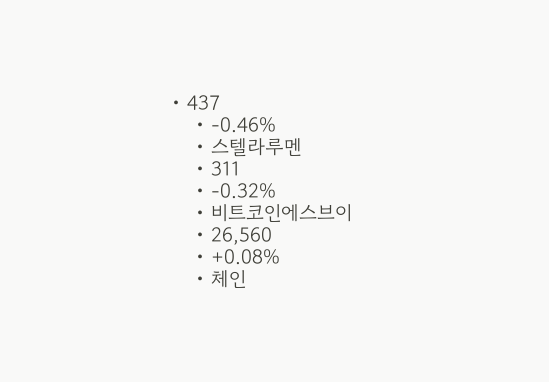• 437
    • -0.46%
    • 스텔라루멘
    • 311
    • -0.32%
    • 비트코인에스브이
    • 26,560
    • +0.08%
    • 체인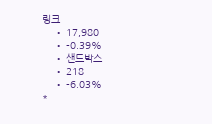링크
    • 17,980
    • -0.39%
    • 샌드박스
    • 218
    • -6.03%
*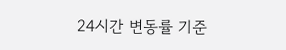24시간 변동률 기준